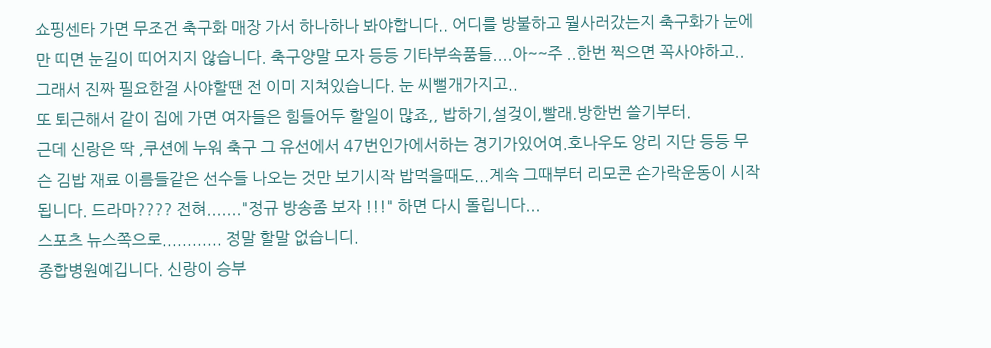쇼핑센타 가면 무조건 축구화 매장 가서 하나하나 봐야합니다.. 어디를 방불하고 뭘사러갔는지 축구화가 눈에만 띠면 눈길이 띠어지지 않습니다. 축구양말 모자 등등 기타부속품들....아~~주 ..한번 찍으면 꼭사야하고.. 그래서 진짜 필요한걸 사야할땐 전 이미 지쳐있습니다. 눈 씨뻘개가지고..
또 퇴근해서 같이 집에 가면 여자들은 힘들어두 할일이 많죠,, 밥하기,설겆이,빨래.방한번 쓸기부터.
근데 신랑은 딱 ,쿠션에 누워 축구 그 유선에서 47번인가에서하는 경기가있어여.호나우도 앙리 지단 등등 무슨 김밥 재료 이름들같은 선수들 나오는 것만 보기시작 밥먹을때도...계속 그때부터 리모콘 손가락운동이 시작됩니다. 드라마???? 전혀......."정규 방송좀 보자 !!!" 하면 다시 돌립니다...
스포츠 뉴스쪽으로............ 정말 할말 없습니디.
종합병원예깁니다. 신랑이 승부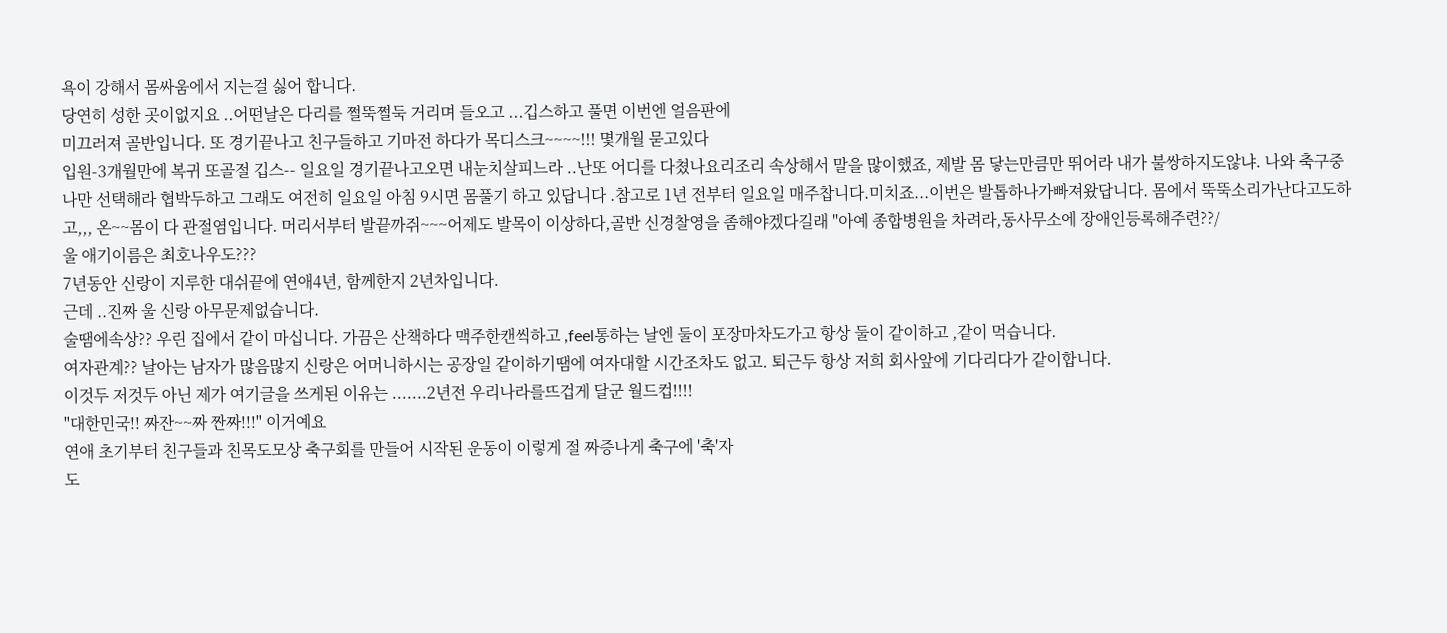욕이 강해서 몸싸움에서 지는걸 싫어 합니다.
당연히 성한 곳이없지요 ..어떤날은 다리를 쩔뚝쩔둑 거리며 들오고 ...깁스하고 풀면 이번엔 얼음판에
미끄러져 골반입니다. 또 경기끝나고 친구들하고 기마전 하다가 목디스크~~~~!!! 몇개월 묻고있다
입원-3개월만에 복귀 또골절 깁스-- 일요일 경기끝나고오면 내눈치살피느라 ..난또 어디를 다쳤나요리조리 속상해서 말을 많이했죠, 제발 몸 닿는만큼만 뛰어라 내가 불쌍하지도않냐. 나와 축구중 나만 선택해라 협박두하고 그래도 여전히 일요일 아침 9시면 몸풀기 하고 있답니다 .참고로 1년 전부터 일요일 매주찹니다.미치죠...이번은 발톱하나가빠져왔답니다. 몸에서 뚝뚝소리가난다고도하고,,, 온~~몸이 다 관절염입니다. 머리서부터 발끝까쥐~~~어제도 발목이 이상하다,골반 신경찰영을 좀해야겠다길래 "아예 종합병원을 차려라,동사무소에 장애인등록해주련??/
울 애기이름은 최호나우도???
7년동안 신랑이 지루한 대쉬끝에 연애4년, 함께한지 2년차입니다.
근데 ..진짜 울 신랑 아무문제없습니다.
술땜에속상?? 우린 집에서 같이 마십니다. 가끔은 산책하다 맥주한캔씩하고 ,feel통하는 날엔 둘이 포장마차도가고 항상 둘이 같이하고 ,같이 먹습니다.
여자관계?? 날아는 남자가 많음많지 신랑은 어머니하시는 공장일 같이하기땜에 여자대할 시간조차도 없고. 퇴근두 항상 저희 회사앞에 기다리다가 같이합니다.
이것두 저것두 아닌 제가 여기글을 쓰게된 이유는 .......2년전 우리나라를뜨겁게 달군 월드컵!!!!
"대한민국!! 짜잔~~짜 짠짜!!!" 이거예요
연애 초기부터 친구들과 친목도모상 축구회를 만들어 시작된 운동이 이렇게 절 짜증나게 축구에 '축'자
도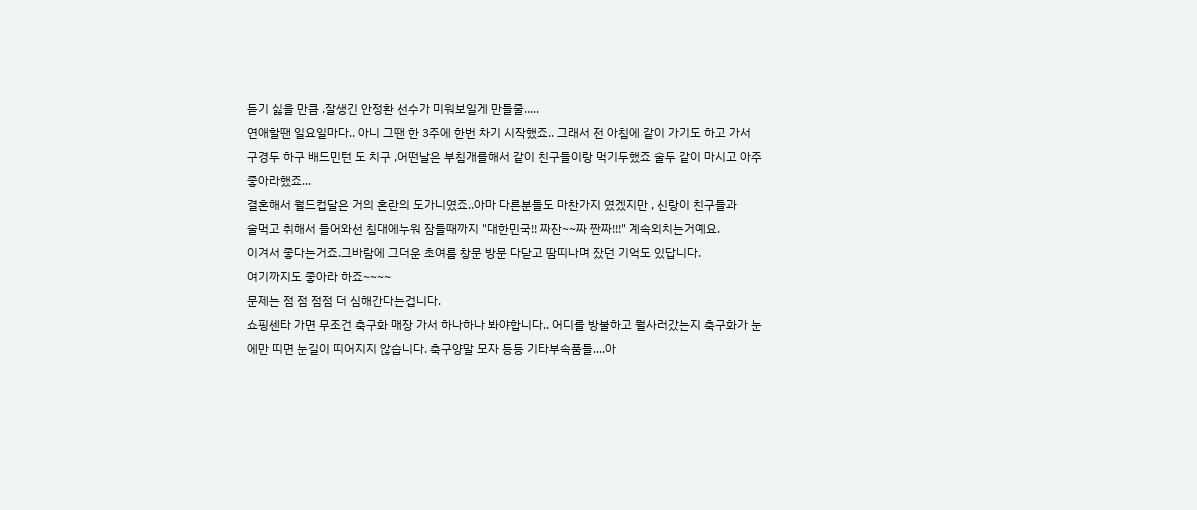듣기 싫을 만큼 .잘생긴 안정환 선수가 미워보일게 만들줄.....
연애할땐 일요일마다.. 아니 그땐 한 3주에 한번 차기 시작했죠.. 그래서 전 아침에 같이 가기도 하고 가서 구경두 하구 배드민턴 도 치구 ,어떤날은 부침개를해서 같이 친구들이랑 먹기두했죠 술두 같이 마시고 아주좋아라했죠...
결혼해서 월드컵달은 거의 혼란의 도가니였죠..아마 다른분들도 마찬가지 였겠지만 , 신랑이 친구들과
술먹고 취해서 들어와선 침대에누워 잠들때까지 "대한민국!! 짜잔~~짜 짠짜!!!" 계속외치는거예요.
이겨서 좋다는거죠.그바람에 그더운 초여름 창문 방문 다닫고 땀띠나며 잤던 기억도 있답니다.
여기까지도 좋아라 하죠~~~~
문제는 점 점 점점 더 심해간다는겁니다.
쇼핑센타 가면 무조건 축구화 매장 가서 하나하나 봐야합니다.. 어디를 방불하고 뭘사러갔는지 축구화가 눈에만 띠면 눈길이 띠어지지 않습니다. 축구양말 모자 등등 기타부속품들....아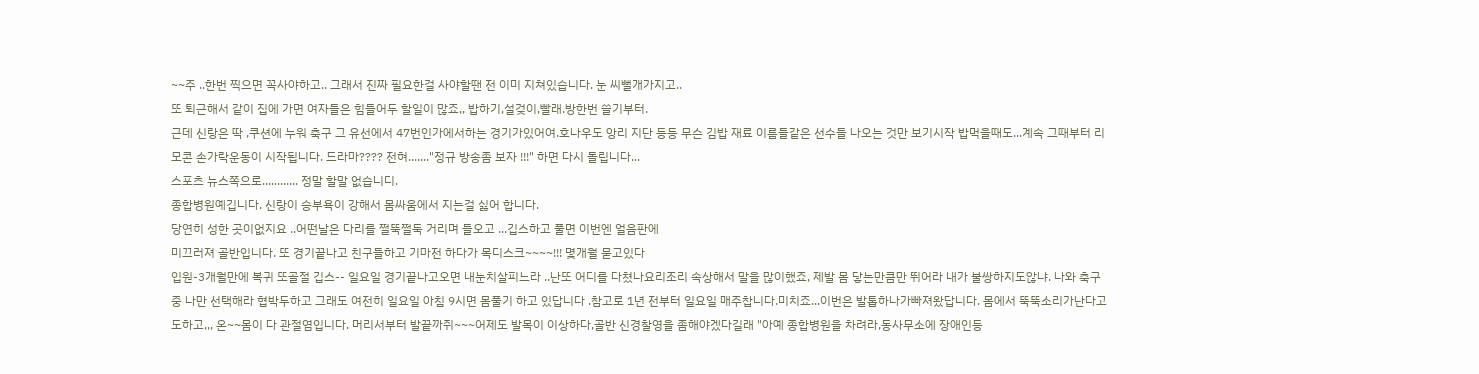~~주 ..한번 찍으면 꼭사야하고.. 그래서 진짜 필요한걸 사야할땐 전 이미 지쳐있습니다. 눈 씨뻘개가지고..
또 퇴근해서 같이 집에 가면 여자들은 힘들어두 할일이 많죠,, 밥하기,설겆이,빨래.방한번 쓸기부터.
근데 신랑은 딱 ,쿠션에 누워 축구 그 유선에서 47번인가에서하는 경기가있어여.호나우도 앙리 지단 등등 무슨 김밥 재료 이름들같은 선수들 나오는 것만 보기시작 밥먹을때도...계속 그때부터 리모콘 손가락운동이 시작됩니다. 드라마???? 전혀......."정규 방송좀 보자 !!!" 하면 다시 돌립니다...
스포츠 뉴스쪽으로............ 정말 할말 없습니디.
종합병원예깁니다. 신랑이 승부욕이 강해서 몸싸움에서 지는걸 싫어 합니다.
당연히 성한 곳이없지요 ..어떤날은 다리를 쩔뚝쩔둑 거리며 들오고 ...깁스하고 풀면 이번엔 얼음판에
미끄러져 골반입니다. 또 경기끝나고 친구들하고 기마전 하다가 목디스크~~~~!!! 몇개월 묻고있다
입원-3개월만에 복귀 또골절 깁스-- 일요일 경기끝나고오면 내눈치살피느라 ..난또 어디를 다쳤나요리조리 속상해서 말을 많이했죠, 제발 몸 닿는만큼만 뛰어라 내가 불쌍하지도않냐. 나와 축구중 나만 선택해라 협박두하고 그래도 여전히 일요일 아침 9시면 몸풀기 하고 있답니다 .참고로 1년 전부터 일요일 매주찹니다.미치죠...이번은 발톱하나가빠져왔답니다. 몸에서 뚝뚝소리가난다고도하고,,, 온~~몸이 다 관절염입니다. 머리서부터 발끝까쥐~~~어제도 발목이 이상하다,골반 신경찰영을 좀해야겠다길래 "아예 종합병원을 차려라,동사무소에 장애인등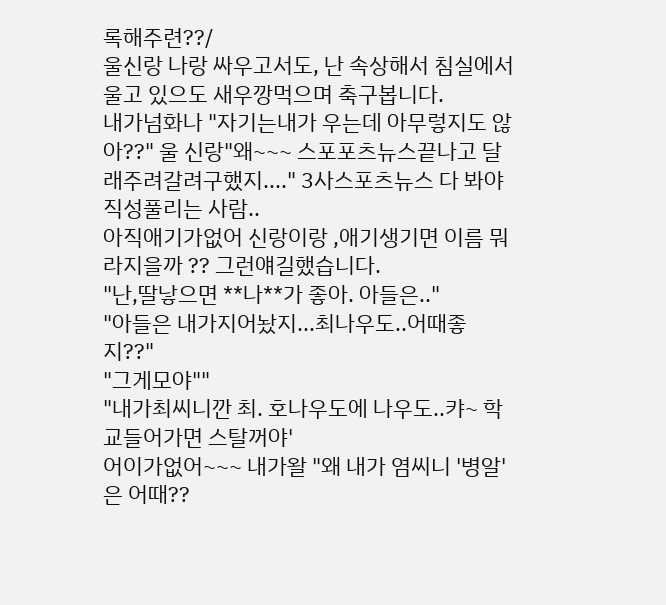록해주련??/
울신랑 나랑 싸우고서도, 난 속상해서 침실에서 울고 있으도 새우깡먹으며 축구봅니다.
내가넘화나 "자기는내가 우는데 아무렇지도 않아??" 울 신랑"왜~~~ 스포포츠뉴스끝나고 달래주려갈려구했지...." 3사스포츠뉴스 다 봐야 직성풀리는 사람..
아직애기가없어 신랑이랑 ,애기생기면 이름 뭐라지을까 ?? 그런얘길했습니다.
"난,딸낳으면 **나**가 좋아. 아들은.."
"아들은 내가지어놨지...최나우도..어때좋지??"
"그게모야""
"내가최씨니깐 최. 호나우도에 나우도..캬~ 학교들어가면 스탈꺼야'
어이가없어~~~ 내가왈 "왜 내가 염씨니 '병알'은 어때??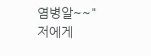염병알~~"
저에게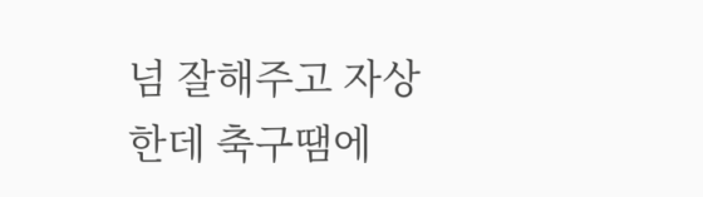넘 잘해주고 자상한데 축구땜에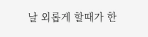날 외롭게 할때가 한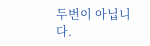두번이 아닙니다.